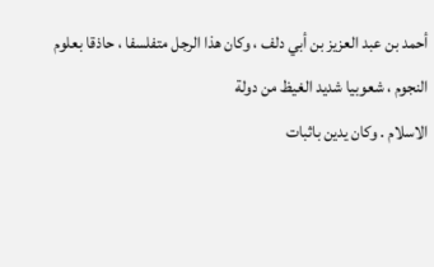أحمد بن عبد العزيز بن أبي دلف ، وكان هذا الرجل متفلسفا ، حاذقا بعلوم النجوم ، شعوبيا شديد الغيظ من دولة
الاسلام . وكان يدين باثبات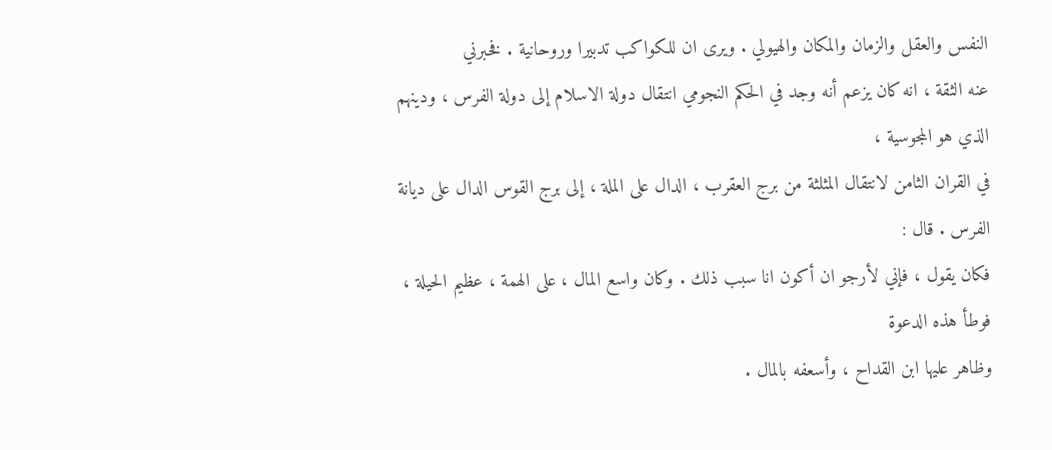النفس والعقل والزمان والمكان والهيولي . ويرى ان للكواكب تدبيرا وروحانية . فخبرني
عنه الثقة ، انه كان يزعم أنه وجد في الحكم النجومي انتقال دولة الاسلام إلى دولة الفرس ، ودينهم الذي هو المجوسية ،
في القران الثامن لانتقال المثلثة من برج العقرب ، الدال على الملة ، إلى برج القوس الدال على ديانة الفرس . قال :
فكان يقول ، فإني لأرجو ان أكون انا سبب ذلك . وكان واسع المال ، على الهمة ، عظيم الحيلة ، فوطأ هذه الدعوة
وظاهر عليها ابن القداح ، وأسعفه بالمال .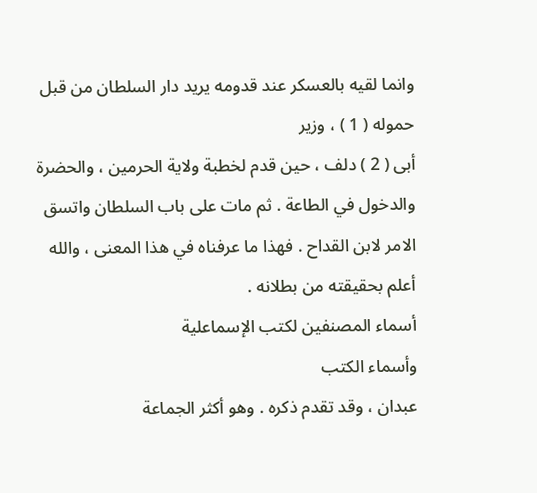وانما لقيه بالعسكر عند قدومه يريد دار السلطان من قبل حموله ( 1 ) ، وزير
أبى ( 2 ) دلف ، حين قدم لخطبة ولاية الحرمين ، والحضرة والدخول في الطاعة . ثم مات على باب السلطان واتسق
الامر لابن القداح . فهذا ما عرفناه في هذا المعنى ، والله أعلم بحقيقته من بطلانه .
أسماء المصنفين لكتب الإسماعلية
وأسماء الكتب
عبدان ، وقد تقدم ذكره . وهو أكثر الجماعة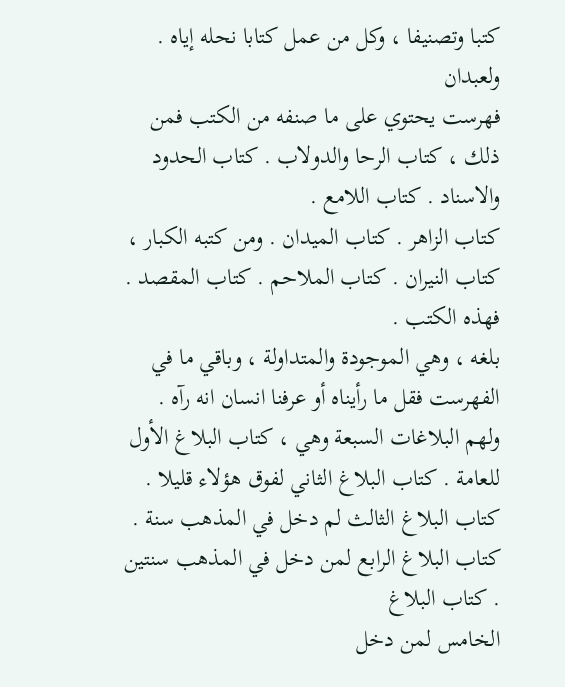كتبا وتصنيفا ، وكل من عمل كتابا نحله إياه . ولعبدان
فهرست يحتوي على ما صنفه من الكتب فمن ذلك ، كتاب الرحا والدولاب . كتاب الحدود والاسناد . كتاب اللامع .
كتاب الزاهر . كتاب الميدان . ومن كتبه الكبار ، كتاب النيران . كتاب الملاحم . كتاب المقصد . فهذه الكتب .
بلغه ، وهي الموجودة والمتداولة ، وباقي ما في الفهرست فقل ما رأيناه أو عرفنا انسان انه رآه .
ولهم البلاغات السبعة وهي ، كتاب البلاغ الأول للعامة . كتاب البلاغ الثاني لفوق هؤلاء قليلا .
كتاب البلاغ الثالث لم دخل في المذهب سنة . كتاب البلاغ الرابع لمن دخل في المذهب سنتين . كتاب البلاغ
الخامس لمن دخل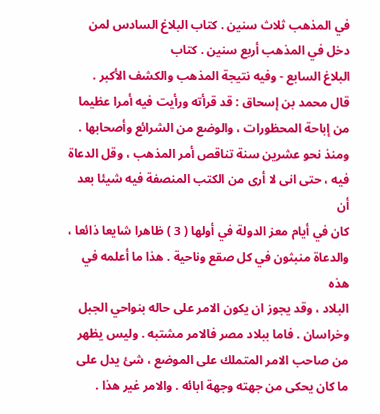في المذهب ثلاث سنين . كتاب البلاغ السادس لمن دخل في المذهب أربع سنين . كتاب
البلاغ السابع - وفيه نتيجة المذهب والكشف الأكبر .
قال محمد بن إسحاق : قد قرأته ورأيت فيه أمرا عظيما من إباحة المحظورات ، والوضع من الشرائع وأصحابها .
ومنذ نحو عشرين سنة تناقص أمر المذهب ، وقل الدعاة فيه ، حتى انى لا أرى من الكتب المنصفة فيه شيئا بعد أن
كان في أيام معز الدولة في أولها ( 3 ) ظاهرا شايعا ذائعا ، والدعاة منبثون في كل صقع وناحية . هذا ما أعلمه في هذه
البلاد ، وقد يجوز ان يكون الامر على حاله بنواحي الجبل وخراسان . فاما ببلاد مصر فالامر مشتبه . وليس يظهر
من صاحب الامر المتملك على الموضع ، شئ يدل على ما كان يحكى من جهته وجهة ابائه . والامر غير هذا .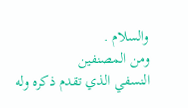والسلام .
ومن المصنفين
النسفي الذي تقدم ذكره وله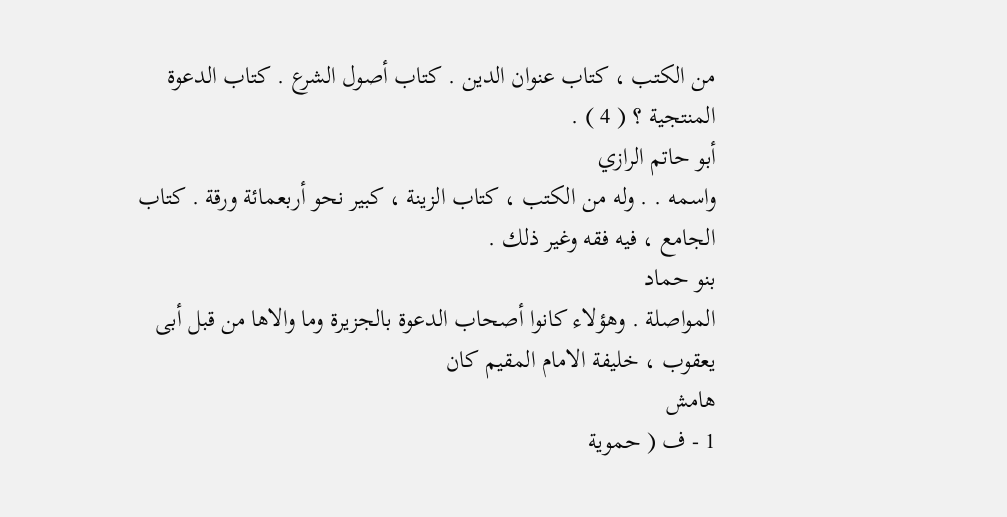من الكتب ، كتاب عنوان الدين . كتاب أصول الشرع . كتاب الدعوة المنتجية ؟ ( 4 ) .
أبو حاتم الرازي
واسمه . . وله من الكتب ، كتاب الزينة ، كبير نحو أربعمائة ورقة . كتاب الجامع ، فيه فقه وغير ذلك .
بنو حماد
المواصلة . وهؤلاء كانوا أصحاب الدعوة بالجزيرة وما والاها من قبل أبى يعقوب ، خليفة الامام المقيم كان
هامش
1 - ف ( حموية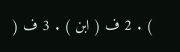) . 2 ف ( ابن ) . 3 ف (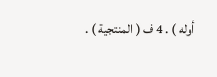أوله ) . 4 ف ( المنتجية ) .